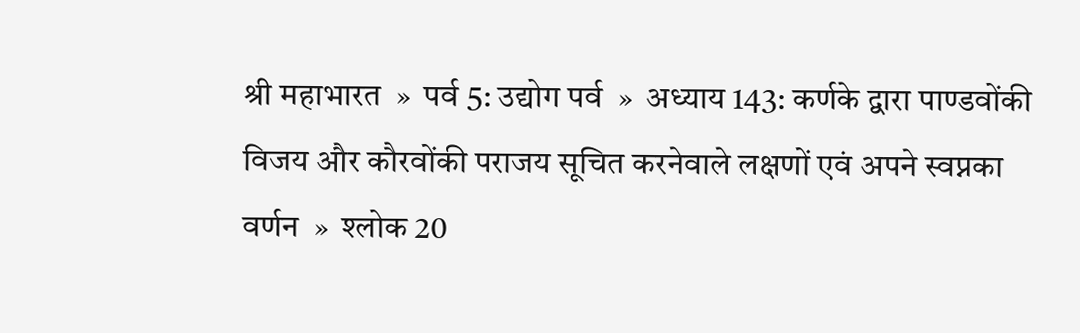श्री महाभारत  »  पर्व 5: उद्योग पर्व  »  अध्याय 143: कर्णके द्वारा पाण्डवोंकी विजय और कौरवोंकी पराजय सूचित करनेवाले लक्षणों एवं अपने स्वप्नका वर्णन  »  श्लोक 20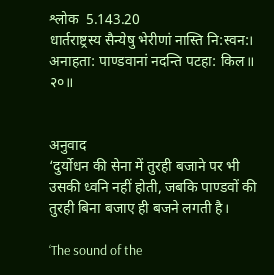श्लोक  5.143.20
धार्तराष्ट्रस्य सैन्येषु भेरीणां नास्ति नि:स्वन:।
अनाहता: पाण्डवानां नदन्ति पटहा: किल॥ २०॥


अनुवाद
‘दुर्योधन की सेना में तुरही बजाने पर भी उसकी ध्वनि नहीं होती, जबकि पाण्डवों की तुरही बिना बजाए ही बजने लगती है।

‘The sound of the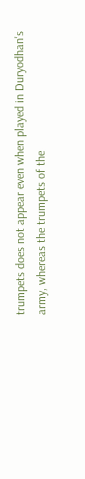trumpets does not appear even when played in Duryodhan's army, whereas the trumpets of the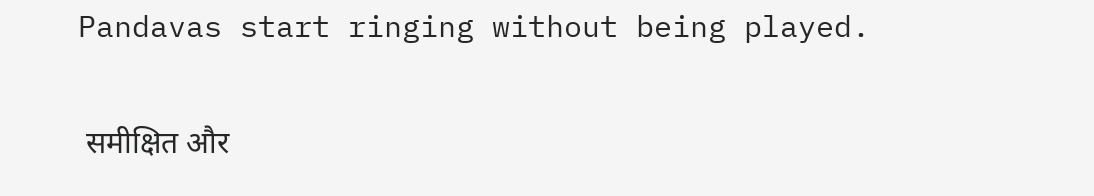Pandavas start ringing without being played.

 समीक्षित और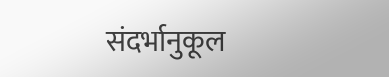संदर्भानुकूल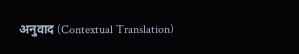अनुवाद (Contextual Translation)